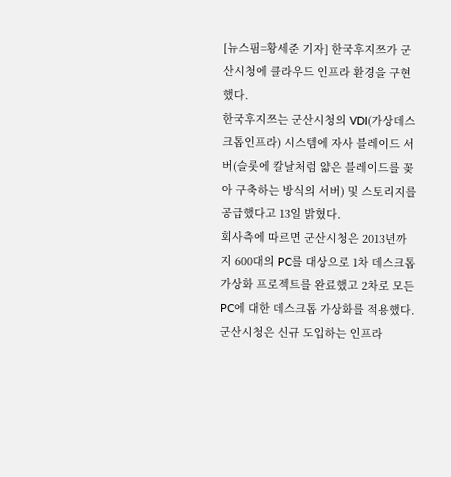[뉴스핌=황세준 기자] 한국후지쯔가 군산시청에 클라우드 인프라 환경을 구현했다.
한국후지쯔는 군산시청의 VDI(가상데스크톱인프라) 시스템에 자사 블레이드 서버(슬롯에 칼날처럼 얇은 블레이드를 꽂아 구축하는 방식의 서버) 및 스토리지를 공급했다고 13일 밝혔다.
회사측에 따르면 군산시청은 2013년까지 600대의 PC를 대상으로 1차 데스크톱 가상화 프로젝트를 완료했고 2차로 모든 PC에 대한 데스크톱 가상화를 적용했다.
군산시청은 신규 도입하는 인프라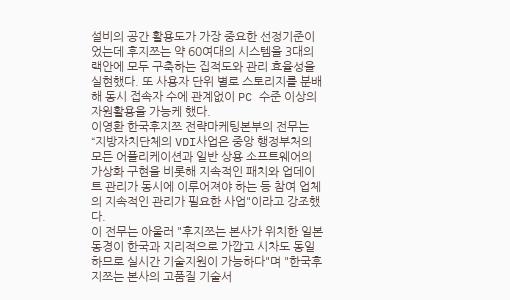설비의 공간 활용도가 가장 중요한 선정기준이었는데 후지쯔는 약 60여대의 시스템을 3대의 랙안에 모두 구축하는 집적도와 관리 효율성을 실현했다. 또 사용자 단위 별로 스토리지를 분배해 동시 접속자 수에 관계없이 PC 수준 이상의 자원활용을 가능케 했다.
이영환 한국후지쯔 전략마케팅본부의 전무는 “지방자치단체의 VDI사업은 중앙 행정부처의 모든 어플리케이션과 일반 상용 소프트웨어의 가상화 구현을 비롯해 지속적인 패치와 업데이트 관리가 동시에 이루어져야 하는 등 참여 업체의 지속적인 관리가 필요한 사업"이라고 강조했다.
이 전무는 아울러 "후지쯔는 본사가 위치한 일본 동경이 한국과 지리적으로 가깝고 시차도 동일하므로 실시간 기술지원이 가능하다"며 "한국후지쯔는 본사의 고품질 기술서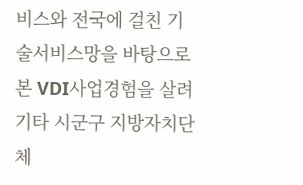비스와 전국에 걸친 기술서비스망을 바탕으로 본 VDI사업경험을 살려 기타 시군구 지방자치단체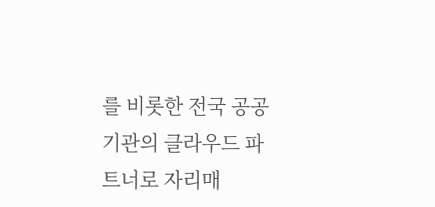를 비롯한 전국 공공기관의 클라우드 파트너로 자리매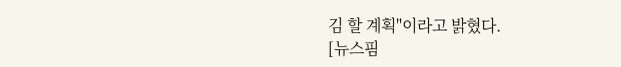김 할 계획"이라고 밝혔다.
[뉴스핌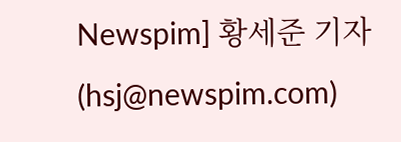Newspim] 황세준 기자 (hsj@newspim.com)